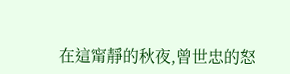在這甯靜的秋夜,曾世忠的怒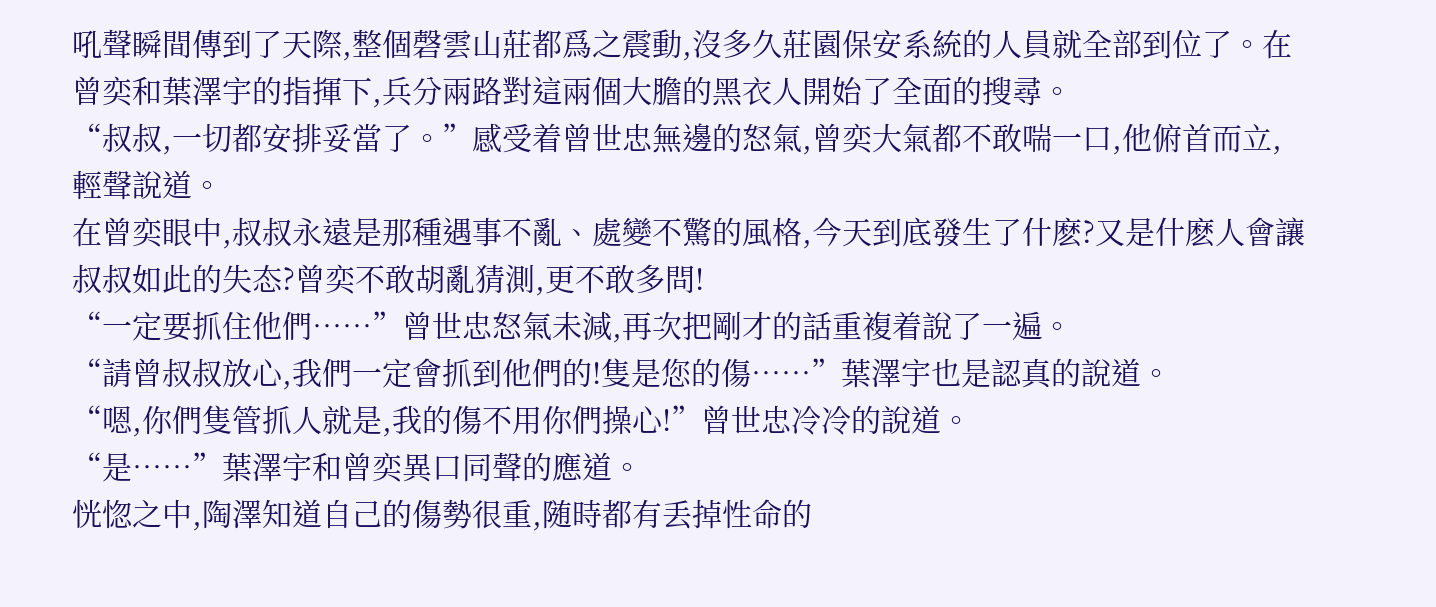吼聲瞬間傳到了天際,整個磬雲山莊都爲之震動,沒多久莊園保安系統的人員就全部到位了。在曾奕和葉澤宇的指揮下,兵分兩路對這兩個大膽的黑衣人開始了全面的搜尋。
“叔叔,一切都安排妥當了。”感受着曾世忠無邊的怒氣,曾奕大氣都不敢喘一口,他俯首而立,輕聲說道。
在曾奕眼中,叔叔永遠是那種遇事不亂、處變不驚的風格,今天到底發生了什麽?又是什麽人會讓叔叔如此的失态?曾奕不敢胡亂猜測,更不敢多問!
“一定要抓住他們……”曾世忠怒氣未減,再次把剛才的話重複着說了一遍。
“請曾叔叔放心,我們一定會抓到他們的!隻是您的傷……”葉澤宇也是認真的說道。
“嗯,你們隻管抓人就是,我的傷不用你們操心!”曾世忠冷冷的說道。
“是……”葉澤宇和曾奕異口同聲的應道。
恍惚之中,陶澤知道自己的傷勢很重,随時都有丢掉性命的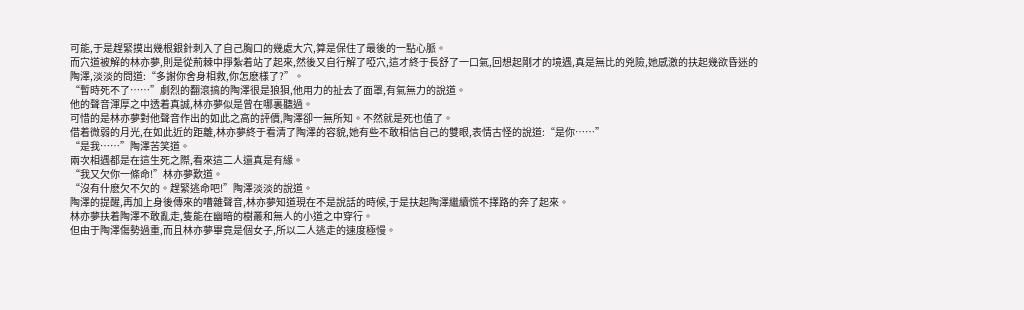可能,于是趕緊摸出幾根銀針刺入了自己胸口的幾處大穴,算是保住了最後的一點心脈。
而穴道被解的林亦夢,則是從荊棘中掙紮着站了起來,然後又自行解了啞穴,這才終于長舒了一口氣,回想起剛才的境遇,真是無比的兇險,她感激的扶起幾欲昏迷的陶澤,淡淡的問道:“多謝你舍身相救,你怎麽樣了?”。
“暫時死不了……”劇烈的翻滾搞的陶澤很是狼狽,他用力的扯去了面罩,有氣無力的說道。
他的聲音渾厚之中透着真誠,林亦夢似是曾在哪裏聽過。
可惜的是林亦夢對他聲音作出的如此之高的評價,陶澤卻一無所知。不然就是死也值了。
借着微弱的月光,在如此近的距離,林亦夢終于看清了陶澤的容貌,她有些不敢相信自己的雙眼,表情古怪的說道:“是你……”
“是我……”陶澤苦笑道。
兩次相遇都是在這生死之際,看來這二人還真是有緣。
“我又欠你一條命!”林亦夢歎道。
“沒有什麽欠不欠的。趕緊逃命吧!”陶澤淡淡的說道。
陶澤的提醒,再加上身後傳來的嘈雜聲音,林亦夢知道現在不是說話的時候,于是扶起陶澤繼續慌不擇路的奔了起來。
林亦夢扶着陶澤不敢亂走,隻能在幽暗的樹叢和無人的小道之中穿行。
但由于陶澤傷勢過重,而且林亦夢畢竟是個女子,所以二人逃走的速度極慢。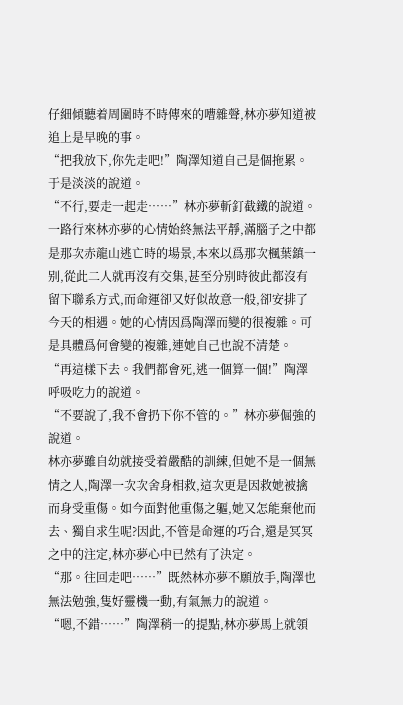仔細傾聽着周圍時不時傳來的嘈雜聲,林亦夢知道被追上是早晚的事。
“把我放下,你先走吧!”陶澤知道自己是個拖累。于是淡淡的說道。
“不行,要走一起走……”林亦夢斬釘截鐵的說道。
一路行來林亦夢的心情始終無法平靜,滿腦子之中都是那次赤龍山逃亡時的場景,本來以爲那次楓葉鎮一别,從此二人就再沒有交集,甚至分别時彼此都沒有留下聯系方式,而命運卻又好似故意一般,卻安排了今天的相遇。她的心情因爲陶澤而變的很複雜。可是具體爲何會變的複雜,連她自己也說不清楚。
“再這樣下去。我們都會死,逃一個算一個!”陶澤呼吸吃力的說道。
“不要說了,我不會扔下你不管的。”林亦夢倔強的說道。
林亦夢雖自幼就接受着嚴酷的訓練,但她不是一個無情之人,陶澤一次次舍身相救,這次更是因救她被擒而身受重傷。如今面對他重傷之軀,她又怎能棄他而去、獨自求生呢?因此,不管是命運的巧合,還是冥冥之中的注定,林亦夢心中已然有了決定。
“那。往回走吧……”既然林亦夢不願放手,陶澤也無法勉強,隻好靈機一動,有氣無力的說道。
“嗯,不錯……”陶澤稍一的提點,林亦夢馬上就領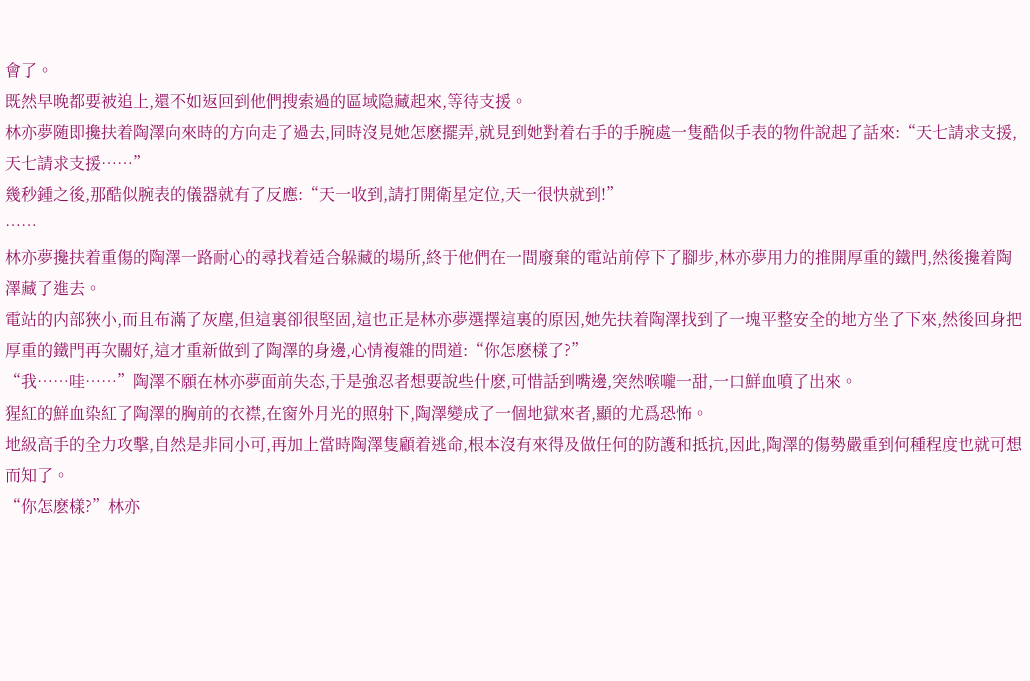會了。
既然早晚都要被追上,還不如返回到他們搜索過的區域隐藏起來,等待支援。
林亦夢随即攙扶着陶澤向來時的方向走了過去,同時沒見她怎麽擺弄,就見到她對着右手的手腕處一隻酷似手表的物件說起了話來:“天七請求支援,天七請求支援……”
幾秒鍾之後,那酷似腕表的儀器就有了反應:“天一收到,請打開衛星定位,天一很快就到!”
……
林亦夢攙扶着重傷的陶澤一路耐心的尋找着适合躲藏的場所,終于他們在一間廢棄的電站前停下了腳步,林亦夢用力的推開厚重的鐵門,然後攙着陶澤藏了進去。
電站的内部狹小,而且布滿了灰塵,但這裏卻很堅固,這也正是林亦夢選擇這裏的原因,她先扶着陶澤找到了一塊平整安全的地方坐了下來,然後回身把厚重的鐵門再次關好,這才重新做到了陶澤的身邊,心情複雜的問道:“你怎麽樣了?”
“我……哇……”陶澤不願在林亦夢面前失态,于是強忍者想要說些什麽,可惜話到嘴邊,突然喉嚨一甜,一口鮮血噴了出來。
猩紅的鮮血染紅了陶澤的胸前的衣襟,在窗外月光的照射下,陶澤變成了一個地獄來者,顯的尤爲恐怖。
地級高手的全力攻擊,自然是非同小可,再加上當時陶澤隻顧着逃命,根本沒有來得及做任何的防護和抵抗,因此,陶澤的傷勢嚴重到何種程度也就可想而知了。
“你怎麽樣?”林亦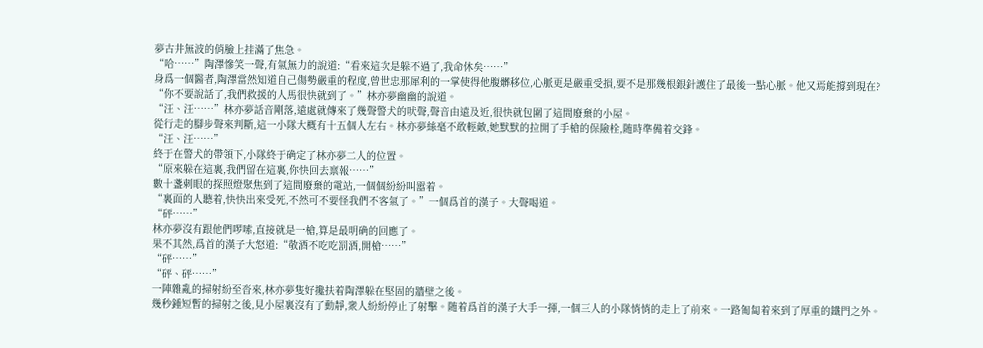夢古井無波的俏臉上挂滿了焦急。
“哈……”陶澤慘笑一聲,有氣無力的說道:“看來這次是躲不過了,我命休矣……”
身爲一個醫者,陶澤當然知道自己傷勢嚴重的程度,曾世忠那犀利的一掌使得他腹髒移位,心脈更是嚴重受損,要不是那幾根銀針護住了最後一點心脈。他又焉能撐到現在?
“你不要說話了,我們救援的人馬很快就到了。”林亦夢幽幽的說道。
“汪、汪……”林亦夢話音剛落,遠處就傳來了幾聲警犬的吠聲,聲音由遠及近,很快就包圍了這間廢棄的小屋。
從行走的腳步聲來判斷,這一小隊大概有十五個人左右。林亦夢絲毫不敢輕敵,她默默的拉開了手槍的保險栓,随時準備着交鋒。
“汪、汪……”
終于在警犬的帶領下,小隊終于确定了林亦夢二人的位置。
“原來躲在這裏,我們留在這裏,你快回去禀報……”
數十盞刺眼的探照燈聚焦到了這間廢棄的電站,一個個紛紛叫嚣着。
“裏面的人聽着,快快出來受死,不然可不要怪我們不客氣了。”一個爲首的漢子。大聲喝道。
“砰……”
林亦夢沒有跟他們啰嗦,直接就是一槍,算是最明确的回應了。
果不其然,爲首的漢子大怒道:“敬酒不吃吃罰酒,開槍……”
“砰……”
“砰、砰……”
一陣雜亂的掃射紛至沓來,林亦夢隻好攙扶着陶澤躲在堅固的牆壁之後。
幾秒鍾短暫的掃射之後,見小屋裏沒有了動靜,衆人紛紛停止了射擊。随着爲首的漢子大手一揮,一個三人的小隊悄悄的走上了前來。一路匍匐着來到了厚重的鐵門之外。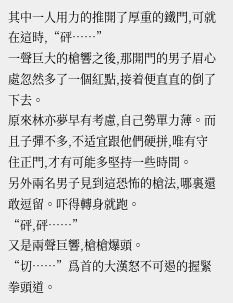其中一人用力的推開了厚重的鐵門,可就在這時,“砰……”
一聲巨大的槍響之後,那開門的男子眉心處忽然多了一個紅點,接着便直直的倒了下去。
原來林亦夢早有考慮,自己勢單力薄。而且子彈不多,不适宜跟他們硬拼,唯有守住正門,才有可能多堅持一些時間。
另外兩名男子見到這恐怖的槍法,哪裏還敢逗留。吓得轉身就跑。
“砰,砰……”
又是兩聲巨響,槍槍爆頭。
“切……”爲首的大漢怒不可遏的握緊拳頭道。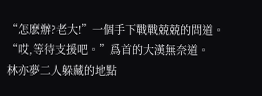“怎麽辦?老大!”一個手下戰戰兢兢的問道。
“哎,等待支援吧。”爲首的大漢無奈道。
林亦夢二人躲藏的地點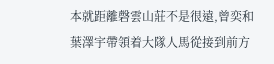本就距離磬雲山莊不是很遠,曾奕和葉澤宇帶領着大隊人馬從接到前方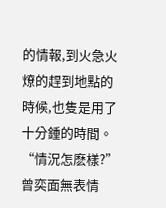的情報,到火急火燎的趕到地點的時候,也隻是用了十分鍾的時間。
“情況怎麽樣?”曾奕面無表情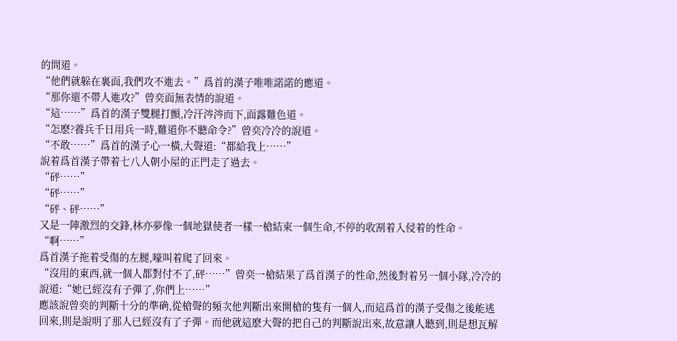的問道。
“他們就躲在裏面,我們攻不進去。”爲首的漢子唯唯諾諾的應道。
“那你還不帶人進攻?”曾奕面無表情的說道。
“這……”爲首的漢子雙腿打顫,冷汗涔涔而下,面露難色道。
“怎麽?養兵千日用兵一時,難道你不聽命令?”曾奕冷冷的說道。
“不敢……”爲首的漢子心一橫,大聲道:“都給我上……”
說着爲首漢子帶着七八人朝小屋的正門走了過去。
“砰……”
“砰……”
“砰、砰……”
又是一陣激烈的交鋒,林亦夢像一個地獄使者一樣一槍結束一個生命,不停的收割着入侵着的性命。
“啊……”
爲首漢子拖着受傷的左腿,嚎叫着爬了回來。
“沒用的東西,就一個人都對付不了,砰……”曾奕一槍結果了爲首漢子的性命,然後對着另一個小隊,冷冷的說道:“她已經沒有子彈了,你們上……”
應該說曾奕的判斷十分的準确,從槍聲的頻次他判斷出來開槍的隻有一個人,而這爲首的漢子受傷之後能逃回來,則是說明了那人已經沒有了子彈。而他就這麽大聲的把自己的判斷說出來,故意讓人聽到,則是想瓦解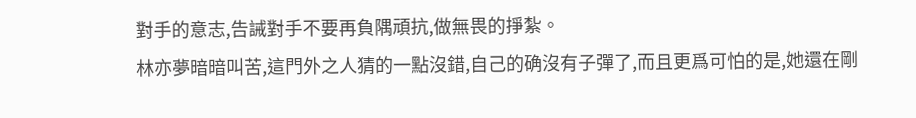對手的意志,告誡對手不要再負隅頑抗,做無畏的掙紮。
林亦夢暗暗叫苦,這門外之人猜的一點沒錯,自己的确沒有子彈了,而且更爲可怕的是,她還在剛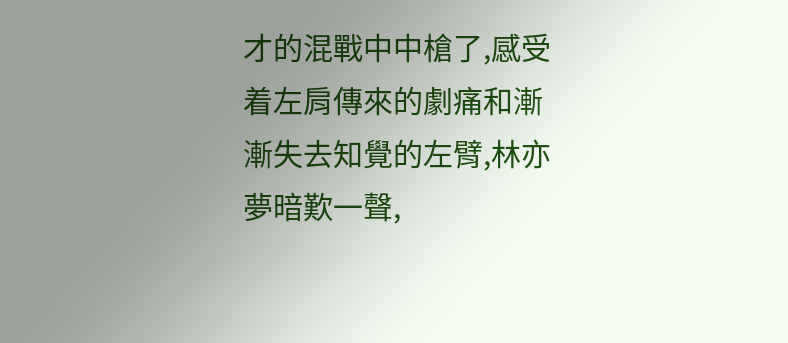才的混戰中中槍了,感受着左肩傳來的劇痛和漸漸失去知覺的左臂,林亦夢暗歎一聲,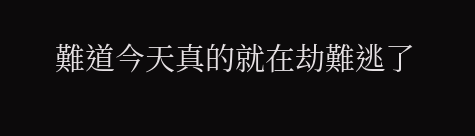難道今天真的就在劫難逃了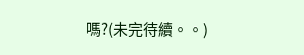嗎?(未完待續。。)